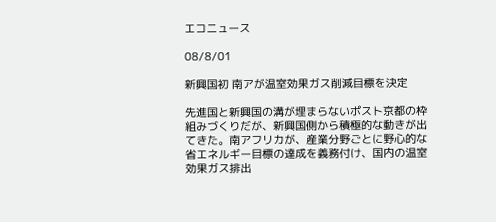エコニュース

08/8/01

新興国初 南アが温室効果ガス削減目標を決定

先進国と新興国の溝が埋まらないポスト京都の枠組みづくりだが、新興国側から積極的な動きが出てきた。南アフリカが、産業分野ごとに野心的な省エネルギー目標の達成を義務付け、国内の温室効果ガス排出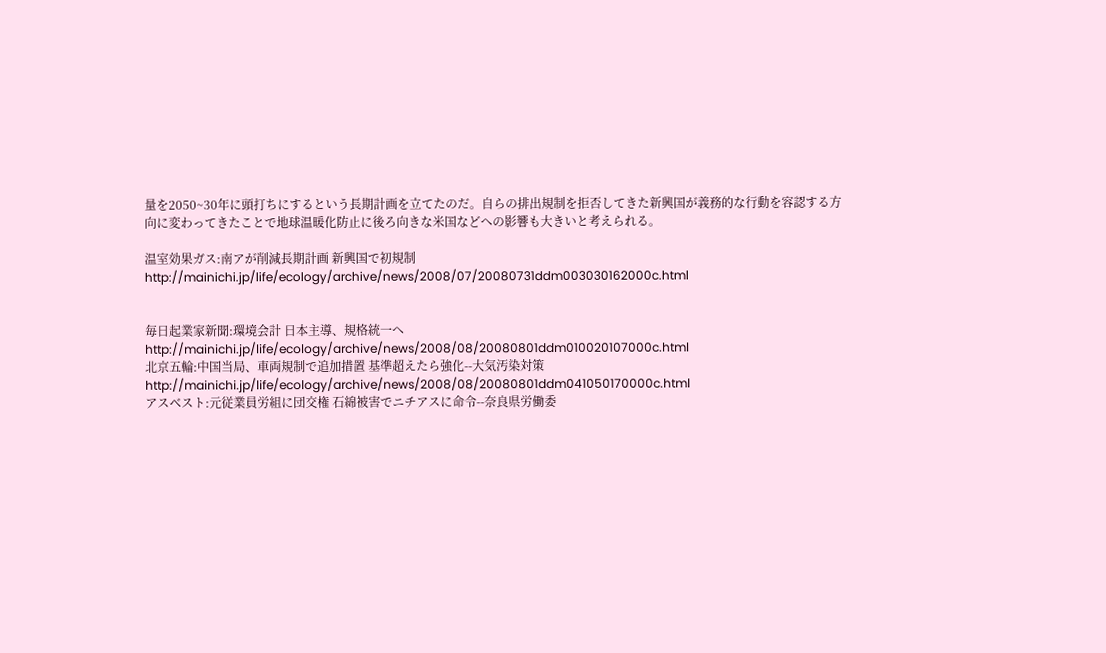量を2050~30年に頭打ちにするという長期計画を立てたのだ。自らの排出規制を拒否してきた新興国が義務的な行動を容認する方向に変わってきたことで地球温暖化防止に後ろ向きな米国などへの影響も大きいと考えられる。

温室効果ガス:南アが削減長期計画 新興国で初規制
http://mainichi.jp/life/ecology/archive/news/2008/07/20080731ddm003030162000c.html


毎日起業家新聞:環境会計 日本主導、規格統一へ
http://mainichi.jp/life/ecology/archive/news/2008/08/20080801ddm010020107000c.html
北京五輪:中国当局、車両規制で追加措置 基準超えたら強化--大気汚染対策 http://mainichi.jp/life/ecology/archive/news/2008/08/20080801ddm041050170000c.html
アスベスト:元従業員労組に団交権 石綿被害でニチアスに命令--奈良県労働委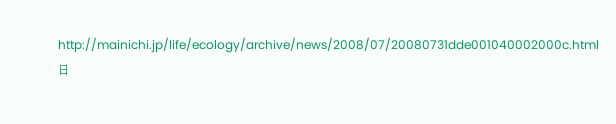http://mainichi.jp/life/ecology/archive/news/2008/07/20080731dde001040002000c.html
日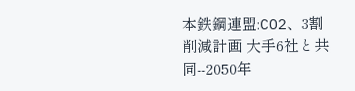本鉄鋼連盟:CO2、3割削減計画 大手6社と共同--2050年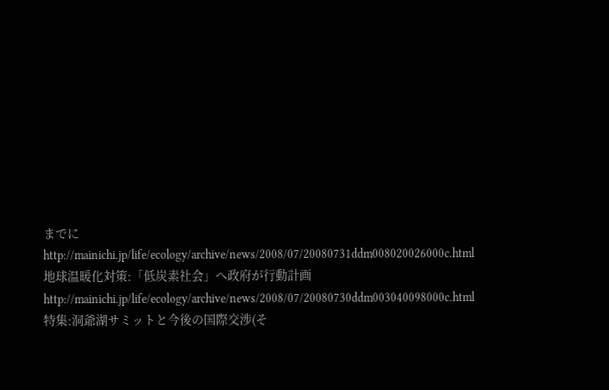までに
http://mainichi.jp/life/ecology/archive/news/2008/07/20080731ddm008020026000c.html
地球温暖化対策:「低炭素社会」へ政府が行動計画
http://mainichi.jp/life/ecology/archive/news/2008/07/20080730ddm003040098000c.html
特集:洞爺湖サミットと今後の国際交渉(そ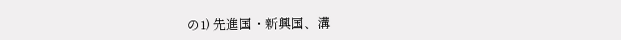の1) 先進国・新興国、溝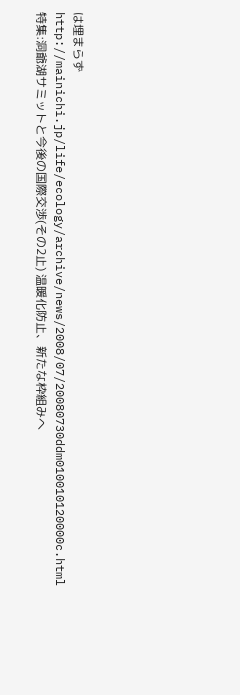は埋まらず
http://mainichi.jp/life/ecology/archive/news/2008/07/20080730ddm010010120000c.html
特集:洞爺湖サミットと今後の国際交渉(その2止) 温暖化防止、新たな枠組みへ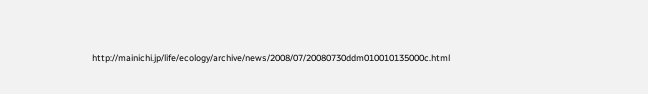http://mainichi.jp/life/ecology/archive/news/2008/07/20080730ddm010010135000c.html